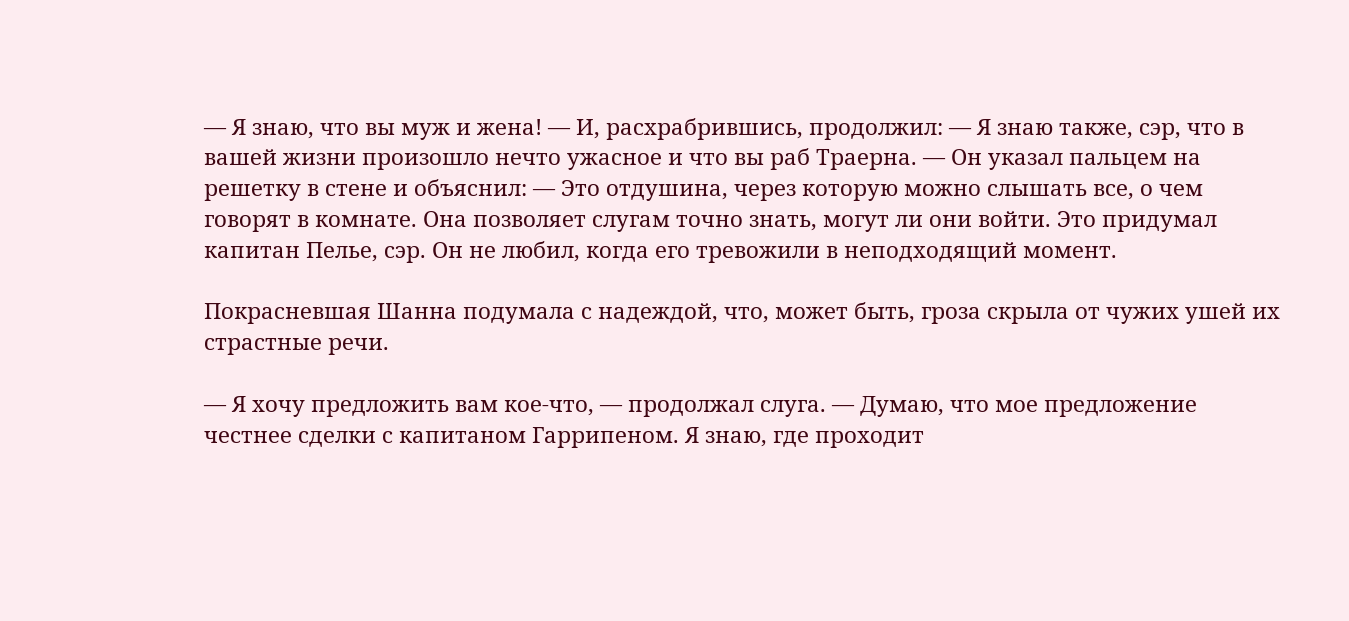— Я знаю, что вы муж и жена! — И, расхрабрившись, продолжил: — Я знаю также, сэр, что в вашей жизни произошло нечто ужасное и что вы раб Траерна. — Он указал пальцем на решетку в стене и объяснил: — Это отдушина, через которую можно слышать все, о чем говорят в комнате. Она позволяет слугам точно знать, могут ли они войти. Это придумал капитан Пелье, сэр. Он не любил, когда его тревожили в неподходящий момент.

Покрасневшая Шанна подумала с надеждой, что, может быть, гроза скрыла от чужих ушей их страстные речи.

— Я хочу предложить вам кое-что, — продолжал слуга. — Думаю, что мое предложение честнее сделки с капитаном Гаррипеном. Я знаю, где проходит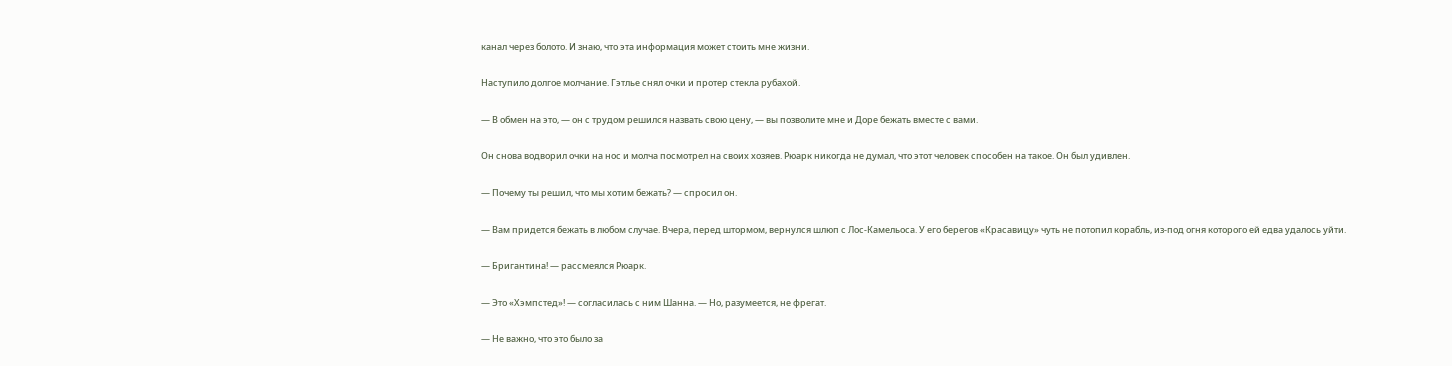канал через болото. И знаю, что эта информация может стоить мне жизни.

Наступило долгое молчание. Гэтлье снял очки и протер стекла рубахой.

— В обмен на это, — он с трудом решился назвать свою цену, — вы позволите мне и Доре бежать вместе с вами.

Он снова водворил очки на нос и молча посмотрел на своих хозяев. Рюарк никогда не думал, что этот человек способен на такое. Он был удивлен.

— Почему ты решил, что мы хотим бежать? — спросил он.

— Вам придется бежать в любом случае. Вчера, перед штормом, вернулся шлюп с Лос-Камельоса. У его берегов «Красавицу» чуть не потопил корабль, из-под огня которого ей едва удалось уйти.

— Бригантина! — рассмеялся Рюарк.

— Это «Хэмпстед»! — согласилась с ним Шанна. — Но, разумеется, не фрегат.

— Не важно, что это было за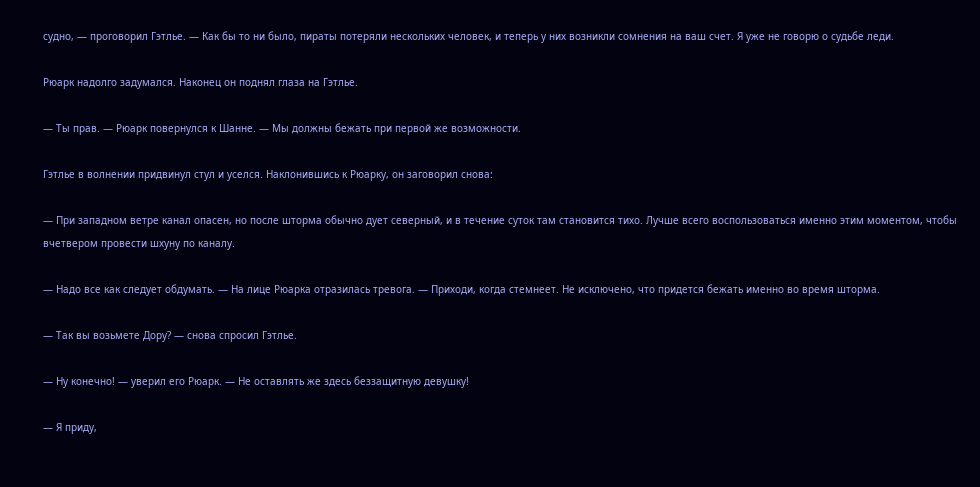судно, — проговорил Гэтлье. — Как бы то ни было, пираты потеряли нескольких человек, и теперь у них возникли сомнения на ваш счет. Я уже не говорю о судьбе леди.

Рюарк надолго задумался. Наконец он поднял глаза на Гэтлье.

— Ты прав. — Рюарк повернулся к Шанне. — Мы должны бежать при первой же возможности.

Гэтлье в волнении придвинул стул и уселся. Наклонившись к Рюарку, он заговорил снова:

— При западном ветре канал опасен, но после шторма обычно дует северный, и в течение суток там становится тихо. Лучше всего воспользоваться именно этим моментом, чтобы вчетвером провести шхуну по каналу.

— Надо все как следует обдумать. — На лице Рюарка отразилась тревога. — Приходи, когда стемнеет. Не исключено, что придется бежать именно во время шторма.

— Так вы возьмете Дору? — снова спросил Гэтлье.

— Ну конечно! — уверил его Рюарк. — Не оставлять же здесь беззащитную девушку!

— Я приду,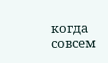когда совсем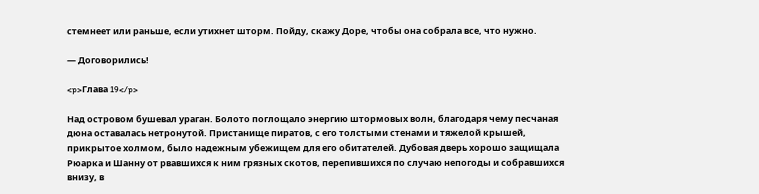стемнеет или раньше, если утихнет шторм. Пойду, скажу Доре, чтобы она собрала все, что нужно.

— Договорились!

<p>Глава 19</p>

Над островом бушевал ураган. Болото поглощало энергию штормовых волн, благодаря чему песчаная дюна оставалась нетронутой. Пристанище пиратов, с его толстыми стенами и тяжелой крышей, прикрытое холмом, было надежным убежищем для его обитателей. Дубовая дверь хорошо защищала Рюарка и Шанну от рвавшихся к ним грязных скотов, перепившихся по случаю непогоды и собравшихся внизу, в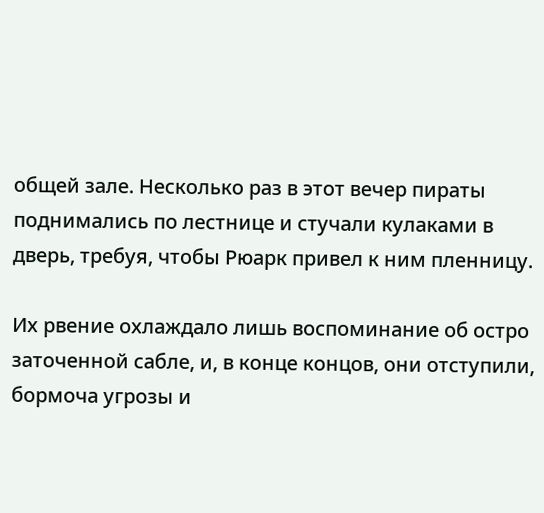общей зале. Несколько раз в этот вечер пираты поднимались по лестнице и стучали кулаками в дверь, требуя, чтобы Рюарк привел к ним пленницу.

Их рвение охлаждало лишь воспоминание об остро заточенной сабле, и, в конце концов, они отступили, бормоча угрозы и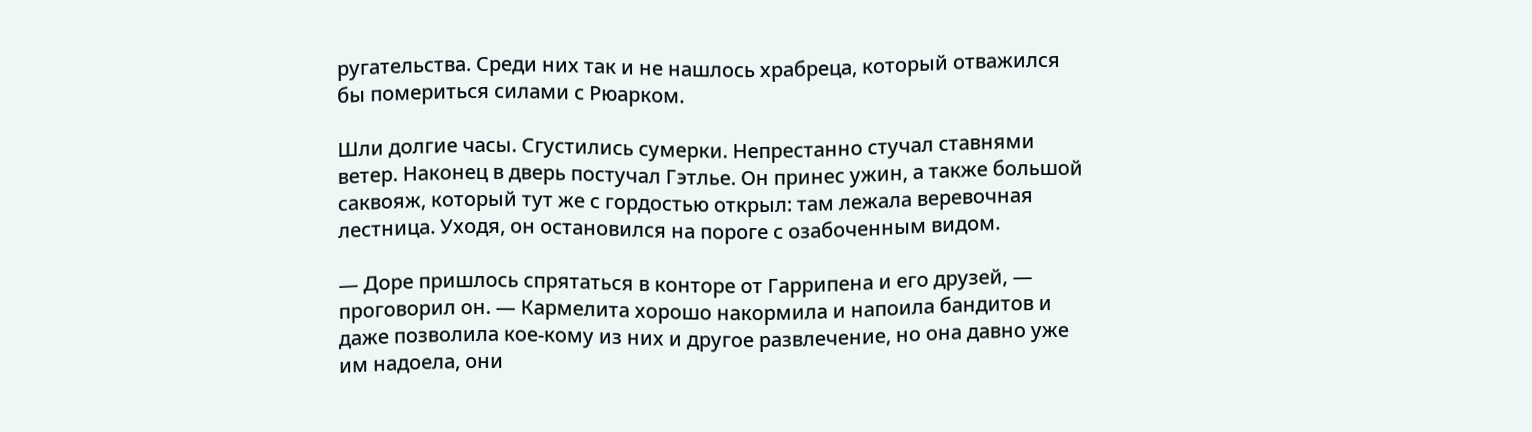ругательства. Среди них так и не нашлось храбреца, который отважился бы помериться силами с Рюарком.

Шли долгие часы. Сгустились сумерки. Непрестанно стучал ставнями ветер. Наконец в дверь постучал Гэтлье. Он принес ужин, а также большой саквояж, который тут же с гордостью открыл: там лежала веревочная лестница. Уходя, он остановился на пороге с озабоченным видом.

— Доре пришлось спрятаться в конторе от Гаррипена и его друзей, — проговорил он. — Кармелита хорошо накормила и напоила бандитов и даже позволила кое-кому из них и другое развлечение, но она давно уже им надоела, они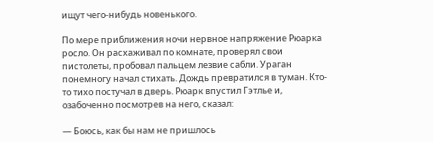ищут чего-нибудь новенького.

По мере приближения ночи нервное напряжение Рюарка росло. Он расхаживал по комнате, проверял свои пистолеты, пробовал пальцем лезвие сабли. Ураган понемногу начал стихать. Дождь превратился в туман. Кто-то тихо постучал в дверь. Рюарк впустил Гэтлье и, озабоченно посмотрев на него, сказал:

— Боюсь, как бы нам не пришлось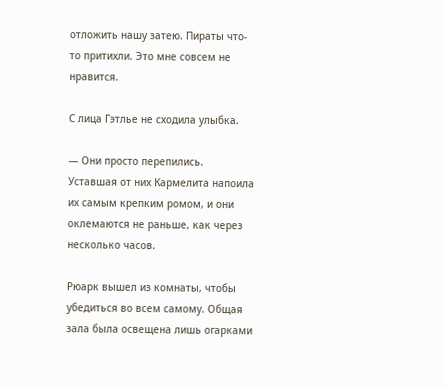отложить нашу затею. Пираты что-то притихли. Это мне совсем не нравится.

С лица Гэтлье не сходила улыбка.

— Они просто перепились. Уставшая от них Кармелита напоила их самым крепким ромом, и они оклемаются не раньше, как через несколько часов.

Рюарк вышел из комнаты, чтобы убедиться во всем самому. Общая зала была освещена лишь огарками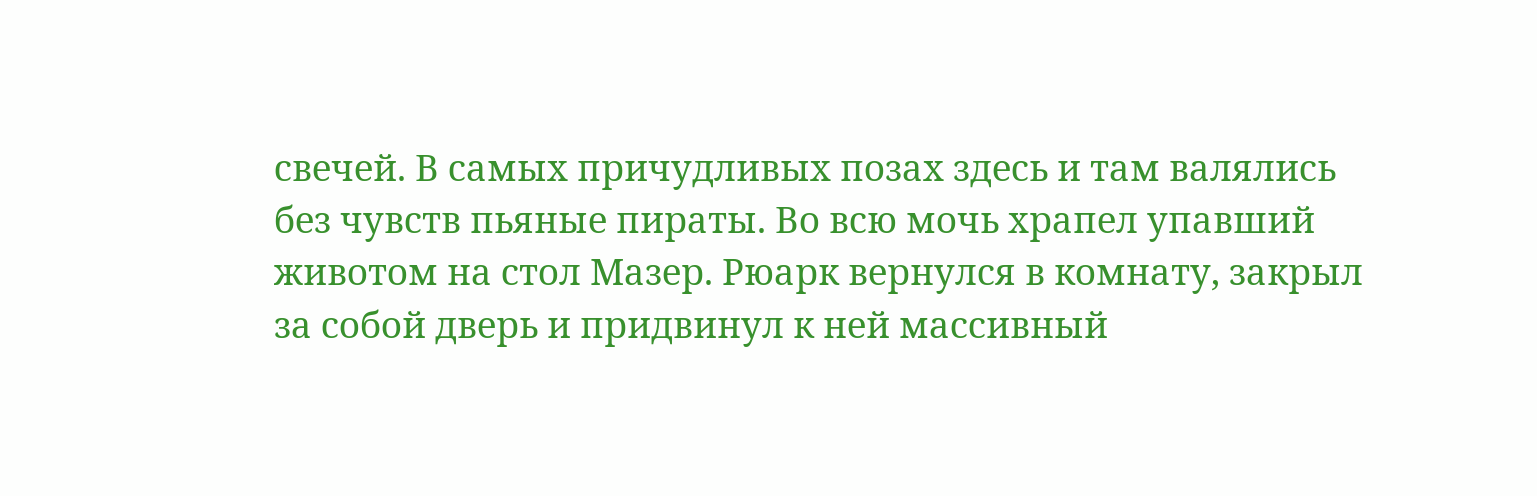свечей. В самых причудливых позах здесь и там валялись без чувств пьяные пираты. Во всю мочь храпел упавший животом на стол Мазер. Рюарк вернулся в комнату, закрыл за собой дверь и придвинул к ней массивный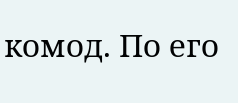комод. По его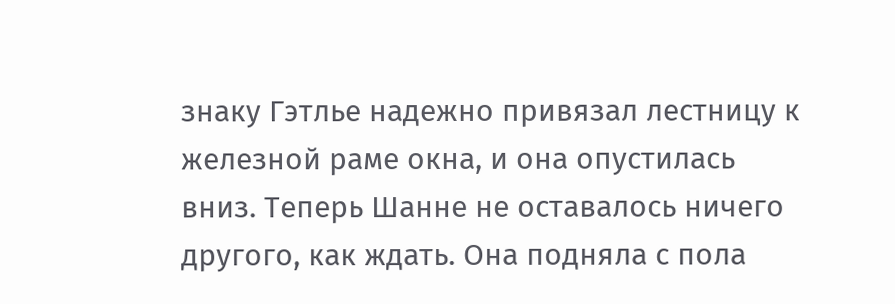знаку Гэтлье надежно привязал лестницу к железной раме окна, и она опустилась вниз. Теперь Шанне не оставалось ничего другого, как ждать. Она подняла с пола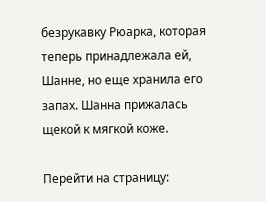безрукавку Рюарка, которая теперь принадлежала ей, Шанне, но еще хранила его запах. Шанна прижалась щекой к мягкой коже.

Перейти на страницу: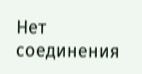Нет соединения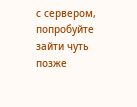с сервером, попробуйте зайти чуть позже